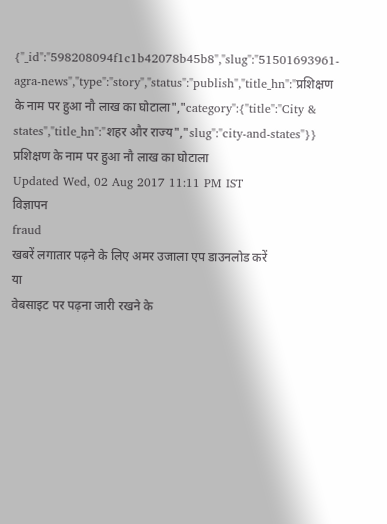{"_id":"598208094f1c1b42078b45b8","slug":"51501693961-agra-news","type":"story","status":"publish","title_hn":"प्रशिक्षण के नाम पर हुआ नौ लाख का घोटाला","category":{"title":"City & states","title_hn":"शहर और राज्य","slug":"city-and-states"}}
प्रशिक्षण के नाम पर हुआ नौ लाख का घोटाला
Updated Wed, 02 Aug 2017 11:11 PM IST
विज्ञापन
fraud
खबरें लगातार पढ़ने के लिए अमर उजाला एप डाउनलोड करें
या
वेबसाइट पर पढ़ना जारी रखने के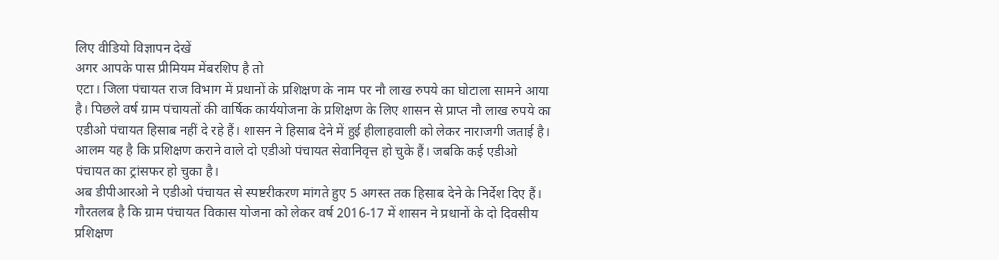लिए वीडियो विज्ञापन देखें
अगर आपके पास प्रीमियम मेंबरशिप है तो
एटा। जिला पंचायत राज विभाग में प्रधानों के प्रशिक्षण के नाम पर नौ लाख रुपये का घोटाला सामने आया है। पिछले वर्ष ग्राम पंचायतों की वार्षिक कार्ययोजना के प्रशिक्षण के लिए शासन से प्राप्त नौ लाख रुपये का एडीओ पंचायत हिसाब नहीं दे रहे हैं। शासन ने हिसाब देने में हुई हीलाहवाली को लेकर नाराजगी जताई है। आलम यह है कि प्रशिक्षण कराने वाले दो एडीओ पंचायत सेवानिवृत्त हो चुके हैं। जबकि कई एडीओ पंचायत का ट्रांसफर हो चुका है।
अब डीपीआरओ ने एडीओ पंचायत से स्पष्टरीकरण मांगते हुए 5 अगस्त तक हिसाब देने के निर्देश दिए हैं। गौरतलब है कि ग्राम पंचायत विकास योजना को लेकर वर्ष 2016-17 में शासन ने प्रधानों के दो दिवसीय प्रशिक्षण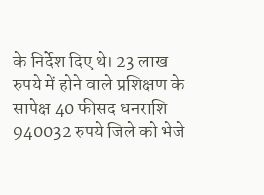के निर्देश दिए थे। 23 लाख रुपये में होने वाले प्रशिक्षण के सापेक्ष 40 फीसद धनराशि 940032 रुपये जिले को भेजे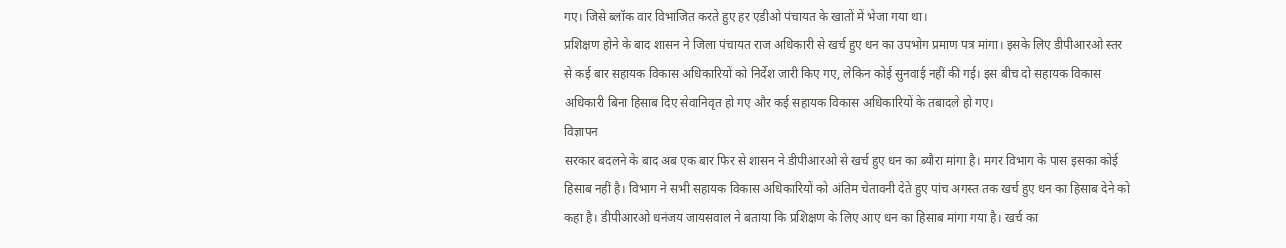गए। जिसे ब्लॉक वार विभाजित करते हुए हर एडीओ पंचायत के खातों में भेजा गया था।
प्रशिक्षण होने के बाद शासन ने जिला पंचायत राज अधिकारी से खर्च हुए धन का उपभोग प्रमाण पत्र मांगा। इसके लिए डीपीआरओ स्तर से कई बार सहायक विकास अधिकारियों को निर्देश जारी किए गए, लेकिन कोई सुनवाई नहीं की गई। इस बीच दो सहायक विकास अधिकारी बिना हिसाब दिए सेवानिवृत हो गए और कई सहायक विकास अधिकारियों के तबादले हो गए।
विज्ञापन
सरकार बदलने के बाद अब एक बार फिर से शासन ने डीपीआरओ से खर्च हुए धन का ब्यौरा मांगा है। मगर विभाग के पास इसका कोई हिसाब नहीं है। विभाग ने सभी सहायक विकास अधिकारियों को अंतिम चेतावनी देते हुए पांच अगस्त तक खर्च हुए धन का हिसाब देने को कहा है। डीपीआरओ धनंजय जायसवाल ने बताया कि प्रशिक्षण के लिए आए धन का हिसाब मांगा गया है। खर्च का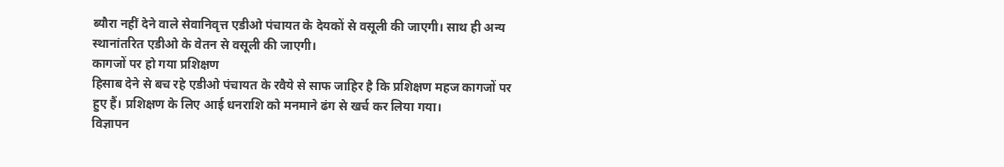ब्यौरा नहीं देने वाले सेवानिवृत्त एडीओ पंचायत के देयकों से वसूली की जाएगी। साथ ही अन्य स्थानांतरित एडीओ के वेतन से वसूली की जाएगी।
कागजों पर हो गया प्रशिक्षण
हिसाब देने से बच रहे एडीओ पंचायत के रवैये से साफ जाहिर है कि प्रशिक्षण महज कागजों पर हुए हैं। प्रशिक्षण के लिए आई धनराशि को मनमाने ढंग से खर्च कर लिया गया।
विज्ञापन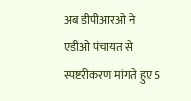अब डीपीआरओ ने एडीओ पंचायत से स्पष्टरीकरण मांगते हुए 5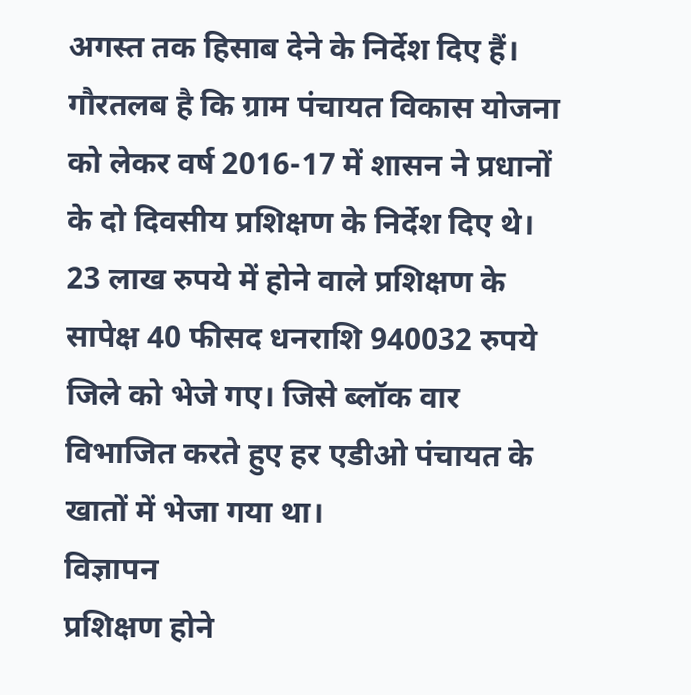अगस्त तक हिसाब देने के निर्देश दिए हैं। गौरतलब है कि ग्राम पंचायत विकास योजना को लेकर वर्ष 2016-17 में शासन ने प्रधानों के दो दिवसीय प्रशिक्षण के निर्देश दिए थे। 23 लाख रुपये में होने वाले प्रशिक्षण के सापेक्ष 40 फीसद धनराशि 940032 रुपये जिले को भेजे गए। जिसे ब्लॉक वार विभाजित करते हुए हर एडीओ पंचायत के खातों में भेजा गया था।
विज्ञापन
प्रशिक्षण होने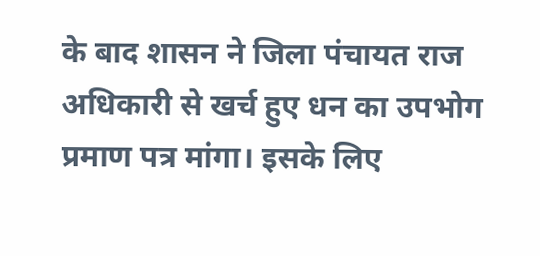के बाद शासन ने जिला पंचायत राज अधिकारी से खर्च हुए धन का उपभोग प्रमाण पत्र मांगा। इसके लिए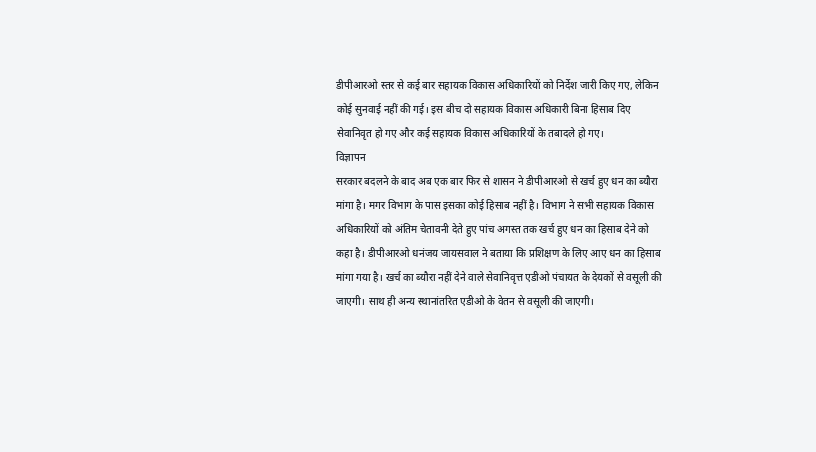डीपीआरओ स्तर से कई बार सहायक विकास अधिकारियों को निर्देश जारी किए गए, लेकिन कोई सुनवाई नहीं की गई। इस बीच दो सहायक विकास अधिकारी बिना हिसाब दिए सेवानिवृत हो गए और कई सहायक विकास अधिकारियों के तबादले हो गए।
विज्ञापन
सरकार बदलने के बाद अब एक बार फिर से शासन ने डीपीआरओ से खर्च हुए धन का ब्यौरा मांगा है। मगर विभाग के पास इसका कोई हिसाब नहीं है। विभाग ने सभी सहायक विकास अधिकारियों को अंतिम चेतावनी देते हुए पांच अगस्त तक खर्च हुए धन का हिसाब देने को कहा है। डीपीआरओ धनंजय जायसवाल ने बताया कि प्रशिक्षण के लिए आए धन का हिसाब मांगा गया है। खर्च का ब्यौरा नहीं देने वाले सेवानिवृत्त एडीओ पंचायत के देयकों से वसूली की जाएगी। साथ ही अन्य स्थानांतरित एडीओ के वेतन से वसूली की जाएगी।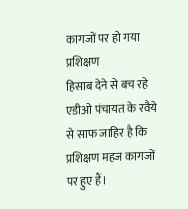कागजों पर हो गया प्रशिक्षण
हिसाब देने से बच रहे एडीओ पंचायत के रवैये से साफ जाहिर है कि प्रशिक्षण महज कागजों पर हुए हैं।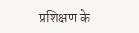प्रशिक्षण के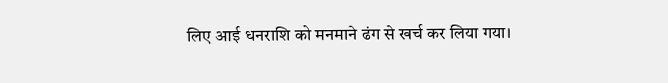लिए आई धनराशि को मनमाने ढंग से खर्च कर लिया गया।